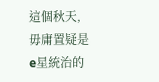這個秋天,毋庸置疑是e星統治的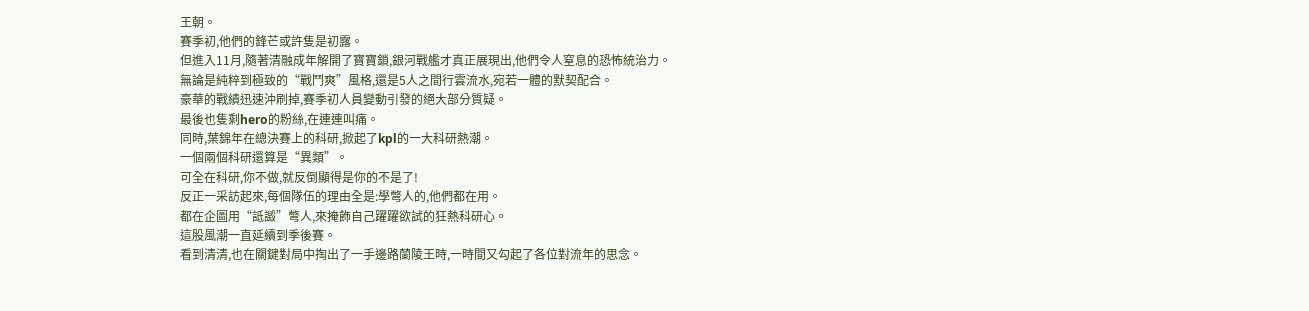王朝。
賽季初,他們的鋒芒或許隻是初露。
但進入11月,隨著清融成年解開了寶寶鎖,銀河戰艦才真正展現出,他們令人窒息的恐怖統治力。
無論是純粹到極致的“戰鬥爽”風格,還是5人之間行雲流水,宛若一體的默契配合。
豪華的戰績迅速沖刷掉,賽季初人員變動引發的絕大部分質疑。
最後也隻剩hero的粉絲,在連連叫痛。
同時,葉錦年在總決賽上的科研,掀起了kpl的一大科研熱潮。
一個兩個科研還算是“異類”。
可全在科研,你不做,就反倒顯得是你的不是了!
反正一采訪起來,每個隊伍的理由全是:學彆人的,他們都在用。
都在企圖用“詆譭”彆人,來掩飾自己躍躍欲試的狂熱科研心。
這股風潮一直延續到季後賽。
看到清清,也在關鍵對局中掏出了一手邊路蘭陵王時,一時間又勾起了各位對流年的思念。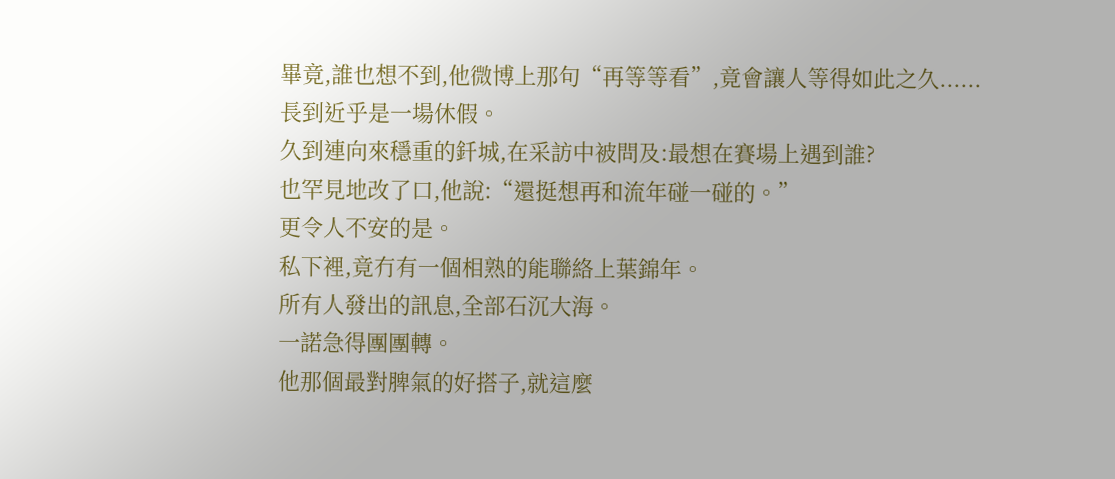畢竟,誰也想不到,他微博上那句“再等等看”,竟會讓人等得如此之久......
長到近乎是一場休假。
久到連向來穩重的釺城,在采訪中被問及:最想在賽場上遇到誰?
也罕見地改了口,他說:“還挺想再和流年碰一碰的。”
更令人不安的是。
私下裡,竟冇有一個相熟的能聯絡上葉錦年。
所有人發出的訊息,全部石沉大海。
一諾急得團團轉。
他那個最對脾氣的好搭子,就這麼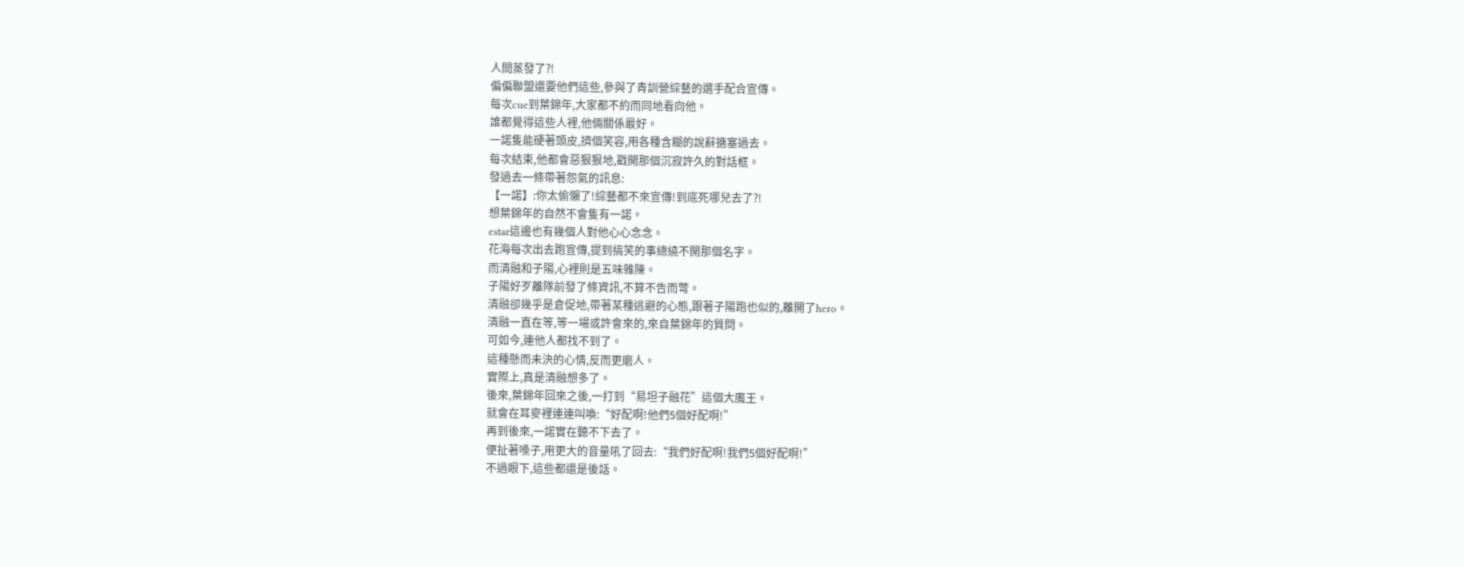人間蒸發了?!
偏偏聯盟還要他們這些,參與了青訓營綜藝的選手配合宣傳。
每次cue到葉錦年,大家都不約而同地看向他。
誰都覺得這些人裡,他倆關係最好。
一諾隻能硬著頭皮,擠個笑容,用各種含糊的說辭搪塞過去。
每次結束,他都會惡狠狠地,戳開那個沉寂許久的對話框。
發過去一條帶著怨氣的訊息:
【一諾】:你太偷懶了!綜藝都不來宣傳!到底死哪兒去了?!
想葉錦年的自然不會隻有一諾。
estar這邊也有幾個人對他心心念念。
花海每次出去跑宣傳,提到搞笑的事總繞不開那個名字。
而清融和子陽,心裡則是五味雜陳。
子陽好歹離隊前發了條資訊,不算不告而彆。
清融卻幾乎是倉促地,帶著某種逃避的心態,跟著子陽跑也似的,離開了hero。
清融一直在等,等一場或許會來的,來自葉錦年的質問。
可如今,連他人都找不到了。
這種懸而未決的心情,反而更磨人。
實際上,真是清融想多了。
後來,葉錦年回來之後,一打到“易坦子融花”這個大魔王。
就會在耳麥裡連連叫喚:“好配啊!他們5個好配啊!”
再到後來,一諾實在聽不下去了。
便扯著嗓子,用更大的音量吼了回去:“我們好配啊!我們5個好配啊!”
不過眼下,這些都還是後話。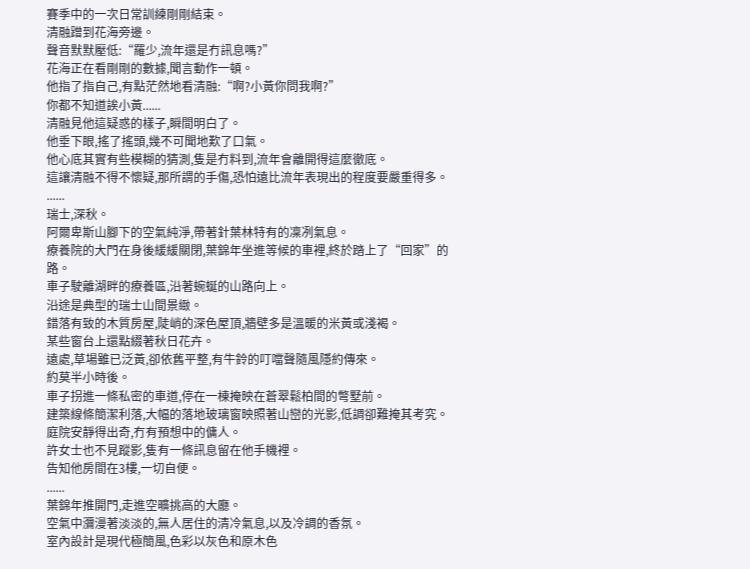賽季中的一次日常訓練剛剛結束。
清融蹭到花海旁邊。
聲音默默壓低:“羅少,流年還是冇訊息嗎?”
花海正在看剛剛的數據,聞言動作一頓。
他指了指自己,有點茫然地看清融:“啊?小黃你問我啊?”
你都不知道誒小黃......
清融見他這疑惑的樣子,瞬間明白了。
他垂下眼,搖了搖頭,幾不可聞地歎了口氣。
他心底其實有些模糊的猜測,隻是冇料到,流年會離開得這麼徹底。
這讓清融不得不懷疑,那所謂的手傷,恐怕遠比流年表現出的程度要嚴重得多。
......
瑞士,深秋。
阿爾卑斯山腳下的空氣純淨,帶著針葉林特有的凜冽氣息。
療養院的大門在身後緩緩關閉,葉錦年坐進等候的車裡,終於踏上了“回家”的路。
車子駛離湖畔的療養區,沿著蜿蜒的山路向上。
沿途是典型的瑞士山間景緻。
錯落有致的木質房屋,陡峭的深色屋頂,牆壁多是溫暖的米黃或淺褐。
某些窗台上還點綴著秋日花卉。
遠處,草場雖已泛黃,卻依舊平整,有牛鈴的叮噹聲隨風隱約傳來。
約莫半小時後。
車子拐進一條私密的車道,停在一棟掩映在蒼翠鬆柏間的彆墅前。
建築線條簡潔利落,大幅的落地玻璃窗映照著山巒的光影,低調卻難掩其考究。
庭院安靜得出奇,冇有預想中的傭人。
許女士也不見蹤影,隻有一條訊息留在他手機裡。
告知他房間在3樓,一切自便。
......
葉錦年推開門,走進空曠挑高的大廳。
空氣中瀰漫著淡淡的,無人居住的清冷氣息,以及冷調的香氛。
室內設計是現代極簡風,色彩以灰色和原木色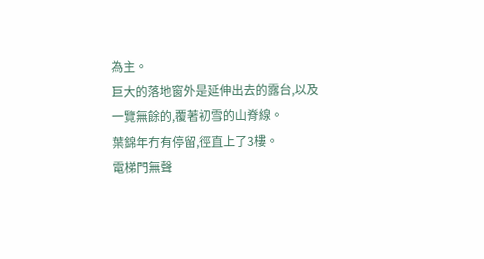為主。
巨大的落地窗外是延伸出去的露台,以及一覽無餘的,覆著初雪的山脊線。
葉錦年冇有停留,徑直上了3樓。
電梯門無聲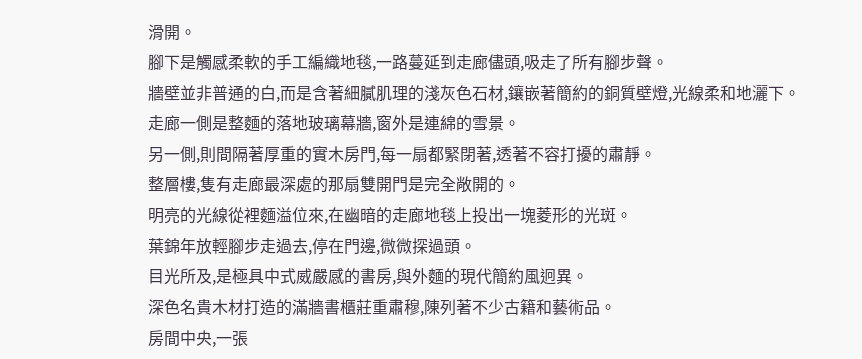滑開。
腳下是觸感柔軟的手工編織地毯,一路蔓延到走廊儘頭,吸走了所有腳步聲。
牆壁並非普通的白,而是含著細膩肌理的淺灰色石材,鑲嵌著簡約的銅質壁燈,光線柔和地灑下。
走廊一側是整麵的落地玻璃幕牆,窗外是連綿的雪景。
另一側,則間隔著厚重的實木房門,每一扇都緊閉著,透著不容打擾的肅靜。
整層樓,隻有走廊最深處的那扇雙開門是完全敞開的。
明亮的光線從裡麵溢位來,在幽暗的走廊地毯上投出一塊菱形的光斑。
葉錦年放輕腳步走過去,停在門邊,微微探過頭。
目光所及,是極具中式威嚴感的書房,與外麵的現代簡約風迥異。
深色名貴木材打造的滿牆書櫃莊重肅穆,陳列著不少古籍和藝術品。
房間中央,一張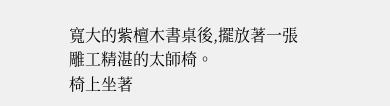寬大的紫檀木書桌後,擺放著一張雕工精湛的太師椅。
椅上坐著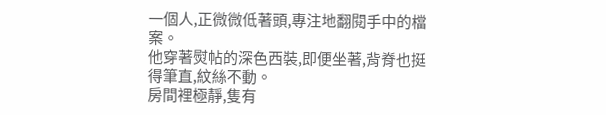一個人,正微微低著頭,專注地翻閱手中的檔案。
他穿著熨帖的深色西裝,即便坐著,背脊也挺得筆直,紋絲不動。
房間裡極靜,隻有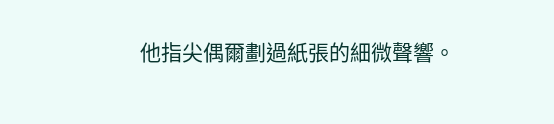他指尖偶爾劃過紙張的細微聲響。